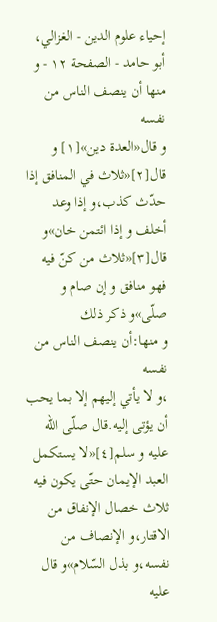إحياء علوم الدين - الغزالي، أبو حامد - الصفحة ١٢ - و منها أن ينصف الناس من نفسه
و قال«العدة دين»[١] و قال[٢]«ثلاث في المنافق إذا حدّث كذب،و إذا وعد أخلف و إذا ائتمن خان»و قال[٣]«ثلاث من كنّ فيه فهو منافق و إن صام و صلّى»و ذكر ذلك
و منها:أن ينصف الناس من نفسه
،و لا يأتي إليهم إلا بما يحب أن يؤتى إليه.قال صلّى اللّه عليه و سلم[٤]«لا يستكمل العبد الإيمان حتّى يكون فيه ثلاث خصال الإنفاق من الاقتار،و الإنصاف من نفسه،و بذل السّلام»و قال عليه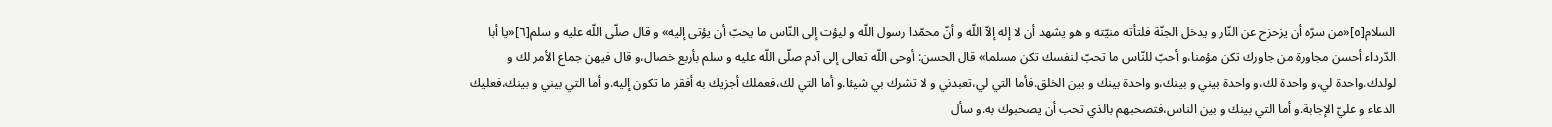السلام[٥]«من سرّه أن يزحزح عن النّار و يدخل الجنّة فلتأته منيّته و هو يشهد أن لا إله إلاّ اللّه و أنّ محمّدا رسول اللّه و ليؤت إلى النّاس ما يحبّ أن يؤتى إليه» و قال صلّى اللّه عليه و سلم[٦]«يا أبا الدّرداء أحسن مجاورة من جاورك تكن مؤمنا،و أحبّ للنّاس ما تحبّ لنفسك تكن مسلما» قال الحسن: أوحى اللّه تعالى إلى آدم صلّى اللّه عليه و سلم بأربع خصال،و قال فيهن جماع الأمر لك و لولدك.واحدة لي،و واحدة لك،و واحدة بيني و بينك،و واحدة بينك و بين الخلق.فأما التي لي،تعبدني و لا تشرك بي شيئا.و أما التي لك،فعملك أجزيك به أفقر ما تكون إليه.و أما التي بيني و بينك،فعليك الدعاء و عليّ الإجابة.و أما التي بينك و بين الناس،فتصحبهم بالذي تحب أن يصحبوك به.و سأل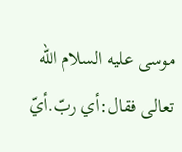موسى عليه السلام اللّه تعالى فقال:أي ربّ.أيّ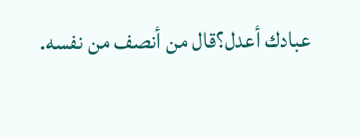عبادك أعدل؟قال من أنصف من نفسه.